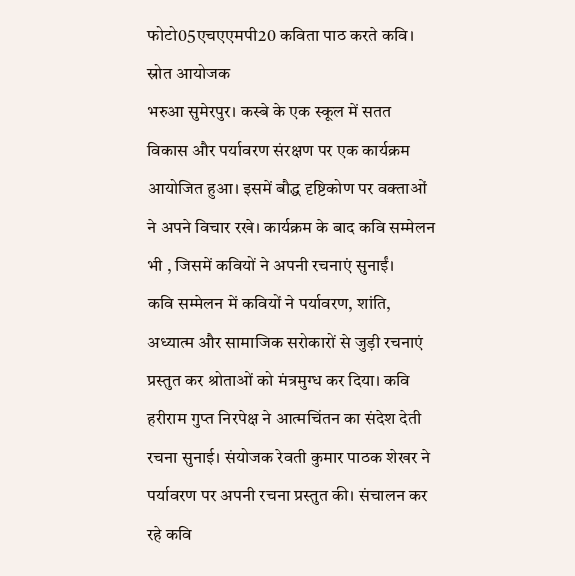फोटो05एचएएमपी20 कविता पाठ करते कवि। स्रोत आयोजक
भरुआ सुमेरपुर। कस्बे के एक स्कूल में सतत विकास और पर्यावरण संरक्षण पर एक कार्यक्रम आयोजित हुआ। इसमें बौद्ध दृष्टिकोण पर वक्ताओं ने अपने विचार रखे। कार्यक्रम के बाद कवि सम्मेलन भी , जिसमें कवियों ने अपनी रचनाएं सुनाईं।
कवि सम्मेलन में कवियों ने पर्यावरण, शांति, अध्यात्म और सामाजिक सरोकारों से जुड़ी रचनाएं प्रस्तुत कर श्रोताओं को मंत्रमुग्ध कर दिया। कवि हरीराम गुप्त निरपेक्ष ने आत्मचिंतन का संदेश देती रचना सुनाई। संयोजक रेवती कुमार पाठक शेखर ने पर्यावरण पर अपनी रचना प्रस्तुत की। संचालन कर रहे कवि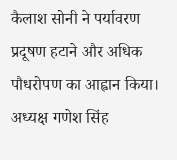कैलाश सोनी ने पर्यावरण प्रदूषण हटाने और अधिक पौधरोपण का आह्वान किया। अध्यक्ष गणेश सिंह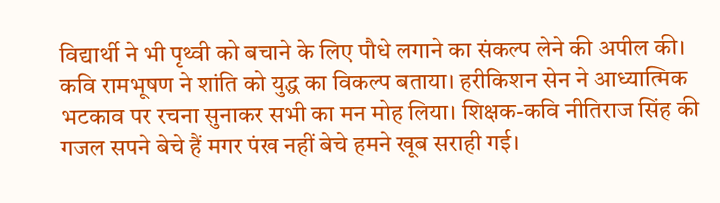विद्यार्थी ने भी पृथ्वी को बचाने के लिए पौधे लगाने का संकल्प लेने की अपील की।
कवि रामभूषण ने शांति को युद्ध का विकल्प बताया। हरीकिशन सेन ने आध्यात्मिक भटकाव पर रचना सुनाकर सभी का मन मोह लिया। शिक्षक-कवि नीतिराज सिंह की गजल सपने बेचे हैं मगर पंख नहीं बेचे हमने खूब सराही गई।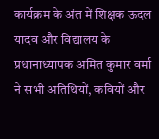कार्यक्रम के अंत में शिक्षक ऊदल यादव और विद्यालय के प्रधानाध्यापक अमित कुमार वर्मा ने सभी अतिथियों, कवियों और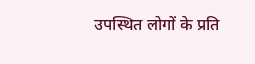उपस्थित लोगों के प्रति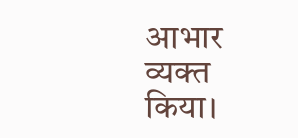आभार व्यक्त किया।